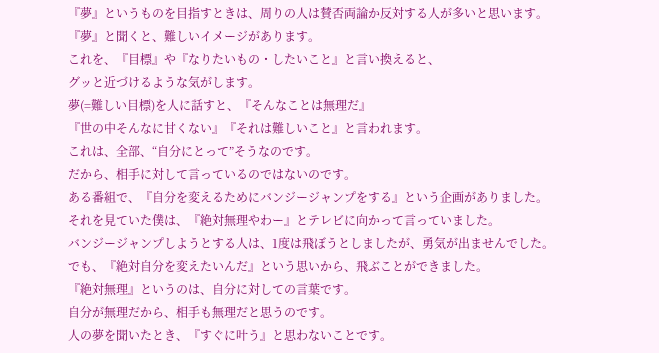『夢』というものを目指すときは、周りの人は賛否両論か反対する人が多いと思います。
『夢』と聞くと、難しいイメージがあります。
これを、『目標』や『なりたいもの・したいこと』と言い換えると、
グッと近づけるような気がします。
夢(=難しい目標)を人に話すと、『そんなことは無理だ』
『世の中そんなに甘くない』『それは難しいこと』と言われます。
これは、全部、“自分にとって”そうなのです。
だから、相手に対して言っているのではないのです。
ある番組で、『自分を変えるためにバンジージャンプをする』という企画がありました。
それを見ていた僕は、『絶対無理やわー』とテレビに向かって言っていました。
バンジージャンプしようとする人は、1度は飛ぼうとしましたが、勇気が出ませんでした。
でも、『絶対自分を変えたいんだ』という思いから、飛ぶことができました。
『絶対無理』というのは、自分に対しての言葉です。
自分が無理だから、相手も無理だと思うのです。
人の夢を聞いたとき、『すぐに叶う』と思わないことです。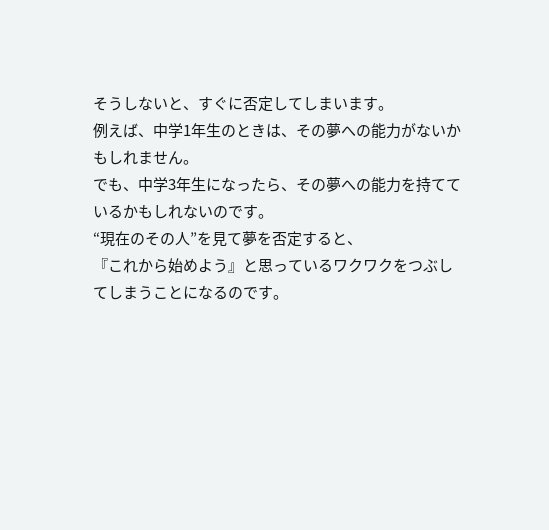そうしないと、すぐに否定してしまいます。
例えば、中学1年生のときは、その夢への能力がないかもしれません。
でも、中学3年生になったら、その夢への能力を持てているかもしれないのです。
“現在のその人”を見て夢を否定すると、
『これから始めよう』と思っているワクワクをつぶしてしまうことになるのです。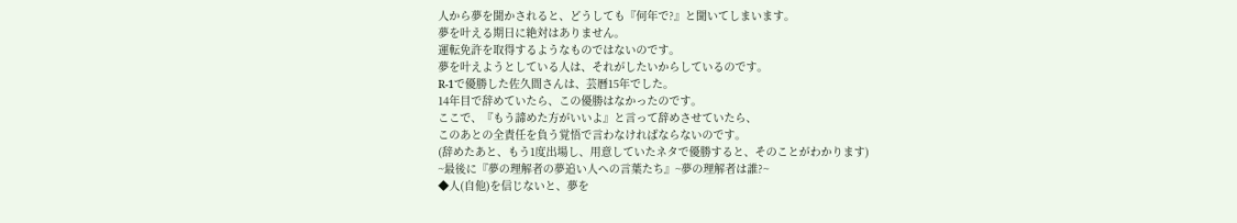人から夢を聞かされると、どうしても『何年で?』と聞いてしまいます。
夢を叶える期日に絶対はありません。
運転免許を取得するようなものではないのです。
夢を叶えようとしている人は、それがしたいからしているのです。
R-1で優勝した佐久間さんは、芸暦15年でした。
14年目で辞めていたら、この優勝はなかったのです。
ここで、『もう諦めた方がいいよ』と言って辞めさせていたら、
このあとの全責任を負う覚悟で言わなければならないのです。
(辞めたあと、もう1度出場し、用意していたネタで優勝すると、そのことがわかります)
~最後に『夢の理解者の夢追い人への言葉たち』~夢の理解者は誰?~
◆人(自他)を信じないと、夢を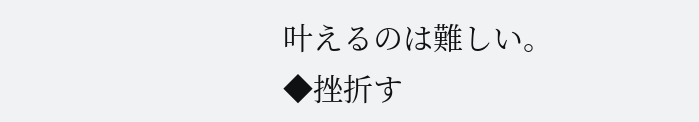叶えるのは難しい。
◆挫折す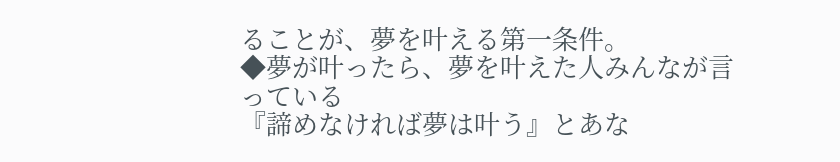ることが、夢を叶える第一条件。
◆夢が叶ったら、夢を叶えた人みんなが言っている
『諦めなければ夢は叶う』とあな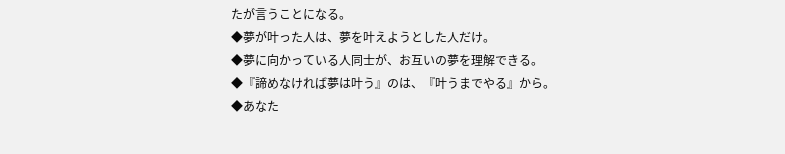たが言うことになる。
◆夢が叶った人は、夢を叶えようとした人だけ。
◆夢に向かっている人同士が、お互いの夢を理解できる。
◆『諦めなければ夢は叶う』のは、『叶うまでやる』から。
◆あなた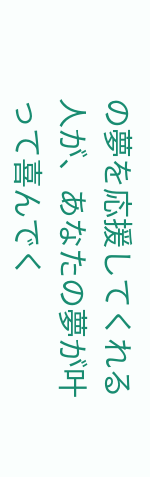の夢を応援してくれる人が、あなたの夢が叶って喜んでく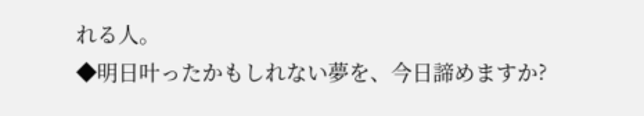れる人。
◆明日叶ったかもしれない夢を、今日諦めますか?